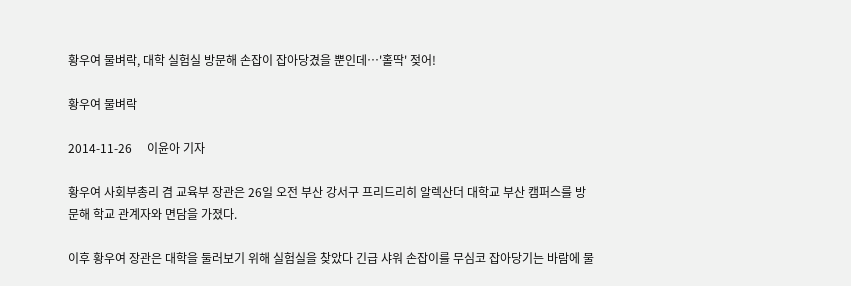황우여 물벼락, 대학 실험실 방문해 손잡이 잡아당겼을 뿐인데…'홀딱' 젖어!

황우여 물벼락

2014-11-26     이윤아 기자

황우여 사회부총리 겸 교육부 장관은 26일 오전 부산 강서구 프리드리히 알렉산더 대학교 부산 캠퍼스를 방문해 학교 관계자와 면담을 가졌다.

이후 황우여 장관은 대학을 둘러보기 위해 실험실을 찾았다 긴급 샤워 손잡이를 무심코 잡아당기는 바람에 물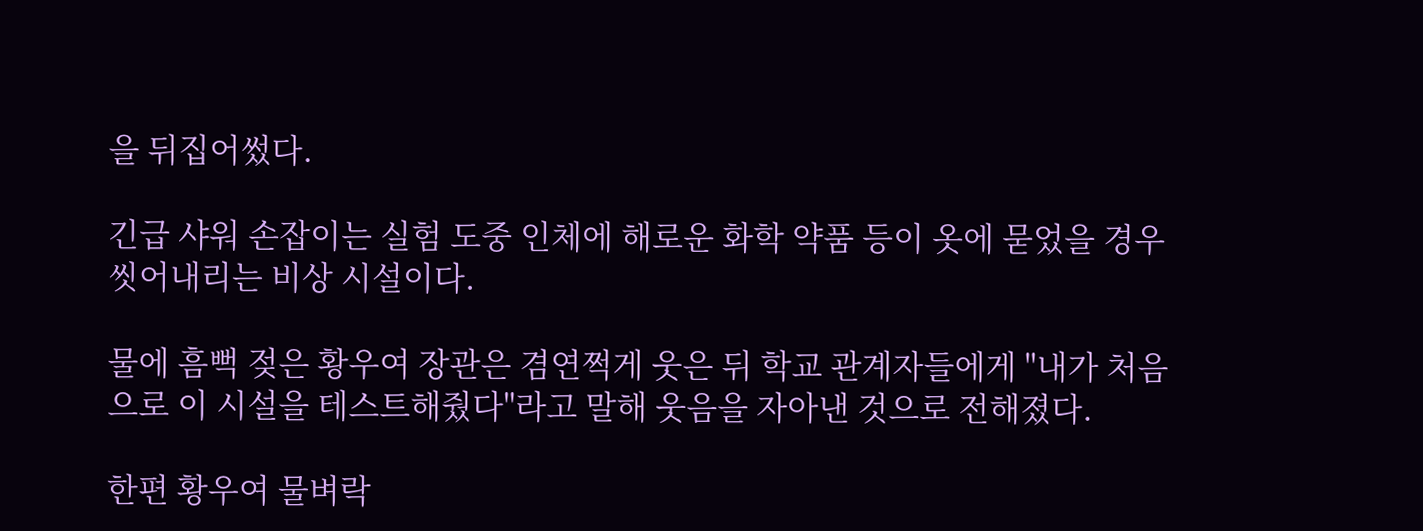을 뒤집어썼다.

긴급 샤워 손잡이는 실험 도중 인체에 해로운 화학 약품 등이 옷에 묻었을 경우 씻어내리는 비상 시설이다.

물에 흠뻑 젖은 황우여 장관은 겸연쩍게 웃은 뒤 학교 관계자들에게 "내가 처음으로 이 시설을 테스트해줬다"라고 말해 웃음을 자아낸 것으로 전해졌다.

한편 황우여 물벼락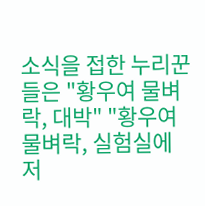소식을 접한 누리꾼들은 "황우여 물벼락, 대박" "황우여 물벼락, 실험실에 저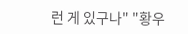런 게 있구나" "황우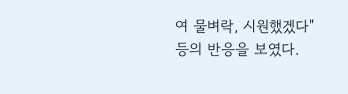여 물벼락, 시원했겠다" 등의 반응을 보였다.